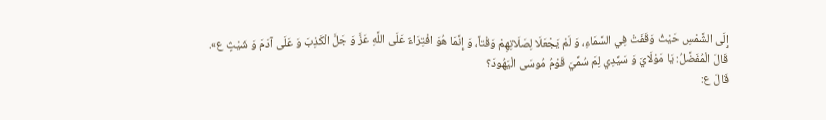إِلَى الشَّمْسِ حَيْثُ وَقَفَتْ فِي السَّمَاءِ، وَ لَمْ يَجْعَلَا لِصَلَاتِهِمْ وَقْتاً، وَ إِنَّمَا هُوَ افْتِرَاءٌ عَلَى اللَّهِ عَزَّ وَ جَلَّ الْكَذِبَ وَ عَلَى آدَمَ وَ شَيْثٍ ع».
قَالَ الْمُفَضَّلُ: يَا مَوْلَايَ وَ سَيِّدِي لِمَ سُمِّيَ قَوْمُ مُوسَى الْيَهُودَ؟
قَالَ ع: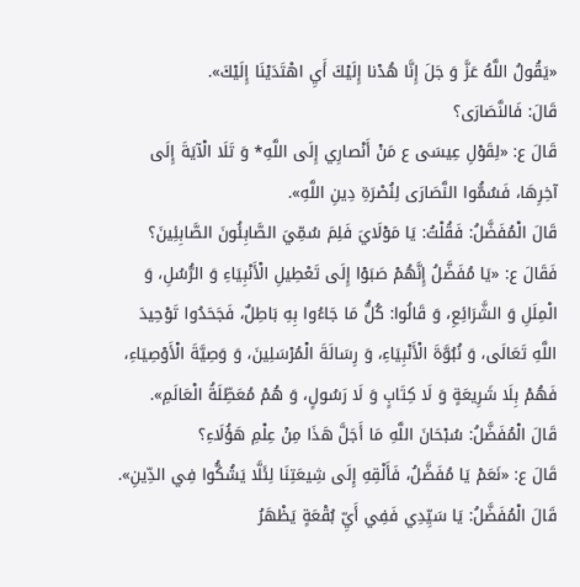«يَقُولُ اللَّهُ عَزَّ وَ جَلَ إِنَّا هُدْنا إِلَيْكَ أَيِ اهْتَدَيْنَا إِلَيْكَ».
قَالَ: فَالنَّصَارَى؟
قَالَ ع: «لِقَوْلِ عِيسَى ع مَنْ أَنْصارِي إِلَى اللَّهِ* وَ تَلَا الْآيَةَ إِلَى آخِرِهَا، فَسُمُّوا النَّصَارَى لِنُصْرَةِ دِينِ اللَّهِ».
قَالَ الْمُفَضَّلُ: فَقُلْتُ: يَا مَوْلَايَ فَلِمَ سُمِّيَ الصَّابِئُونَ الصَّابِئِينَ؟
فَقَالَ ع: «يَا مُفَضَّلُ إِنَّهُمْ صَبَوْا إِلَى تَعْطِيلِ الْأَنْبِيَاءِ وَ الرُّسُلِ، وَ الْمِلَلِ وَ الشَّرَائِعِ، وَ قَالُوا: كُلُّ مَا جَاءُوا بِهِ بَاطِلٌ، فَجَحَدُوا تَوْحِيدَ اللَّهِ تَعَالَى، وَ نُبُوَّةَ الْأَنْبِيَاءِ، وَ رِسَالَةَ الْمُرْسَلِينَ، وَ وَصِيَّةَ الْأَوْصِيَاءِ، فَهُمْ بِلَا شَرِيعَةٍ وَ لَا كِتَابٍ وَ لَا رَسُولٍ، وَ هُمْ مُعَطِّلَةُ الْعَالَمِ».
قَالَ الْمُفَضَّلُ: سُبْحَانَ اللَّهِ مَا أَجَلَّ هَذَا مِنْ عِلْمِ هَؤُلَاءِ؟
قَالَ ع: «نَعَمْ يَا مُفَضَّلُ، فَأَلْقِهِ إِلَى شِيعَتِنَا لِئَلَّا يَشُكُّوا فِي الدِّينِ».
قَالَ الْمُفَضَّلُ: يَا سَيِّدِي فَفِي أَيِّ بُقْعَةٍ يَظْهَرُ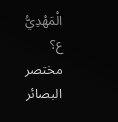الْمَهْدِيُّ ع؟
مختصر البصائر